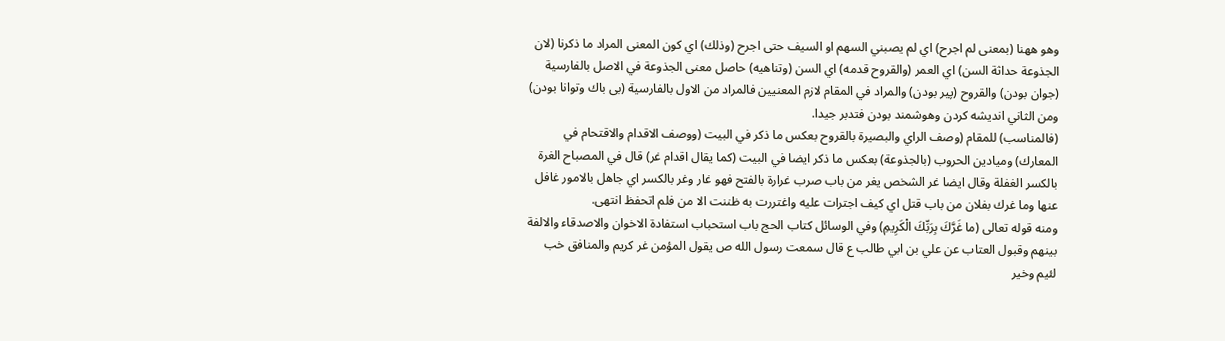وهو ههنا (بمعنى لم اجرح) اي لم يصبني السهم او السيف حتى اجرح (وذلك) اي كون المعنى المراد ما ذكرنا (لان الجذوعة حداثة السن) اي العمر (والقروح قدمه) اي السن (وتناهيه) حاصل معنى الجذوعة في الاصل بالفارسية (جوان بودن) والقروح (پير بودن) والمراد في المقام لازم المعنيين فالمراد من الاول بالفارسية (بى باك وتوانا بودن) ومن الثاني انديشه كردن وهوشمند بودن فتدبر جيدا.
(فالمناسب) للمقام (وصف الراي والبصيرة بالقروح بعكس ما ذكر في البيت (ووصف الاقدام والاقتحام في المعارك) وميادين الحروب (بالجذوعة) بعكس ما ذكر ايضا في البيت (كما يقال اقدام غر) قال في المصباح الغرة بالكسر الغفلة وقال ايضا غر الشخص يغر من باب صرب غرارة بالفتح فهو غار وغر بالكسر اي جاهل بالامور غافل عنها وما غرك بفلان من باب قتل اي كيف اجترات عليه واغتررت به ظننت الا من فلم اتحفظ انتهى.
ومنه قوله تعالى (ما غَرَّكَ بِرَبِّكَ الْكَرِيمِ) وفي الوسائل كتاب الحج باب استحباب استفادة الاخوان والاصدقاء والالفة بينهم وقبول العتاب عن علي بن ابي طالب ع قال سمعت رسول الله ص يقول المؤمن غر كريم والمنافق خب لئيم وخير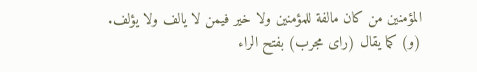المؤمنين من كان مالفة للمؤمنين ولا خير فيمن لا يالف ولا يؤلف.
(و) كما يقال (راى مجرب) بفتح الراء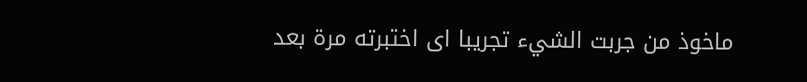ماخوذ من جربت الشيء تجريبا اى اختبرته مرة بعد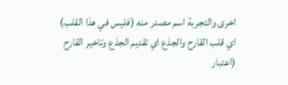اخرى والتجربة اسم مصدر منه (فليس في هذا القلب) اي قلب القارح والجذع اي تقديم الجذع وتاخير القارح (اعتبار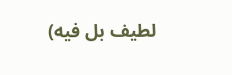لطيف بل فيه)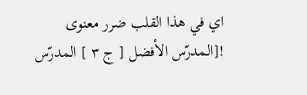اي في هذا القلب ضرر معنوى
![المدرّس الأفضل [ ج ٣ ] المدرّس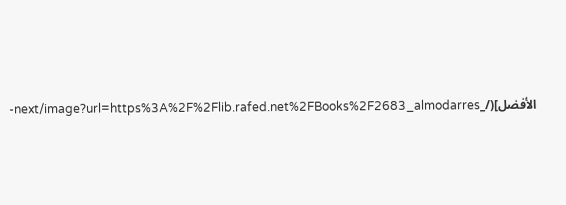الأفضل](/_next/image?url=https%3A%2F%2Flib.rafed.net%2FBooks%2F2683_almodarres-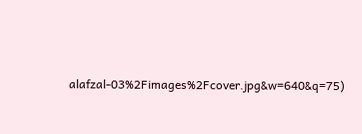alafzal-03%2Fimages%2Fcover.jpg&w=640&q=75)